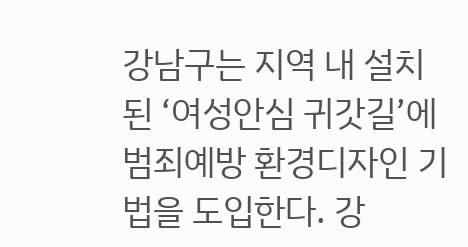강남구는 지역 내 설치된 ‘여성안심 귀갓길’에 범죄예방 환경디자인 기법을 도입한다. 강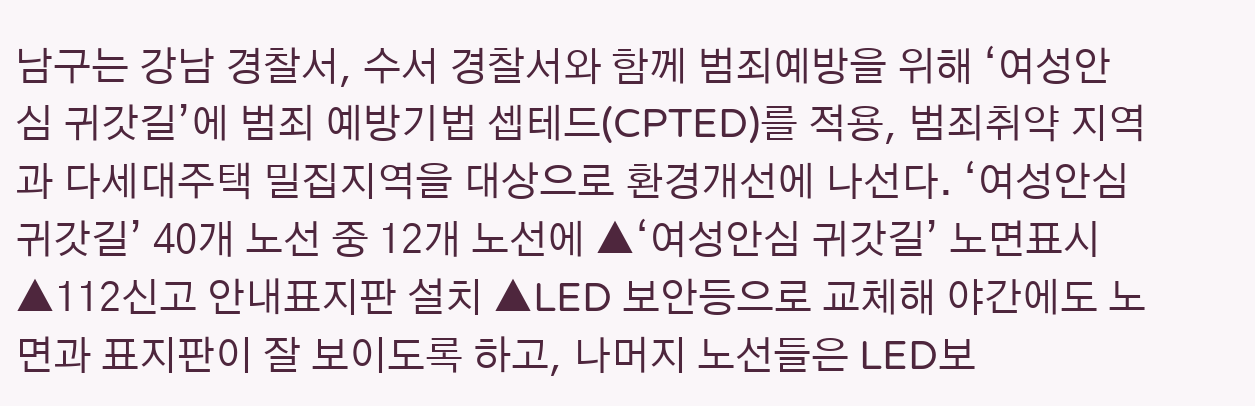남구는 강남 경찰서, 수서 경찰서와 함께 범죄예방을 위해 ‘여성안심 귀갓길’에 범죄 예방기법 셉테드(CPTED)를 적용, 범죄취약 지역과 다세대주택 밀집지역을 대상으로 환경개선에 나선다. ‘여성안심 귀갓길’ 40개 노선 중 12개 노선에 ▲‘여성안심 귀갓길’ 노면표시 ▲112신고 안내표지판 설치 ▲LED 보안등으로 교체해 야간에도 노면과 표지판이 잘 보이도록 하고, 나머지 노선들은 LED보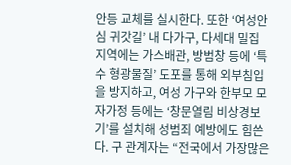안등 교체를 실시한다. 또한 ‘여성안심 귀갓길’ 내 다가구, 다세대 밀집 지역에는 가스배관, 방범창 등에 ‘특수 형광물질’ 도포를 통해 외부침입을 방지하고, 여성 가구와 한부모 모자가정 등에는 ‘창문열림 비상경보기’를 설치해 성범죄 예방에도 힘쓴다. 구 관계자는 “전국에서 가장많은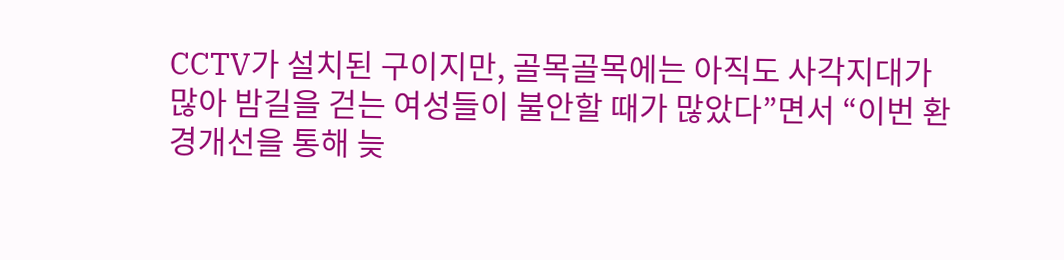CCTV가 설치된 구이지만, 골목골목에는 아직도 사각지대가 많아 밤길을 걷는 여성들이 불안할 때가 많았다”면서 “이번 환경개선을 통해 늦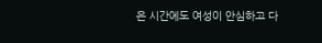은 시간에도 여성이 안심하고 다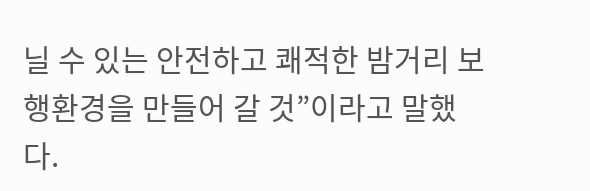닐 수 있는 안전하고 쾌적한 밤거리 보행환경을 만들어 갈 것”이라고 말했다.